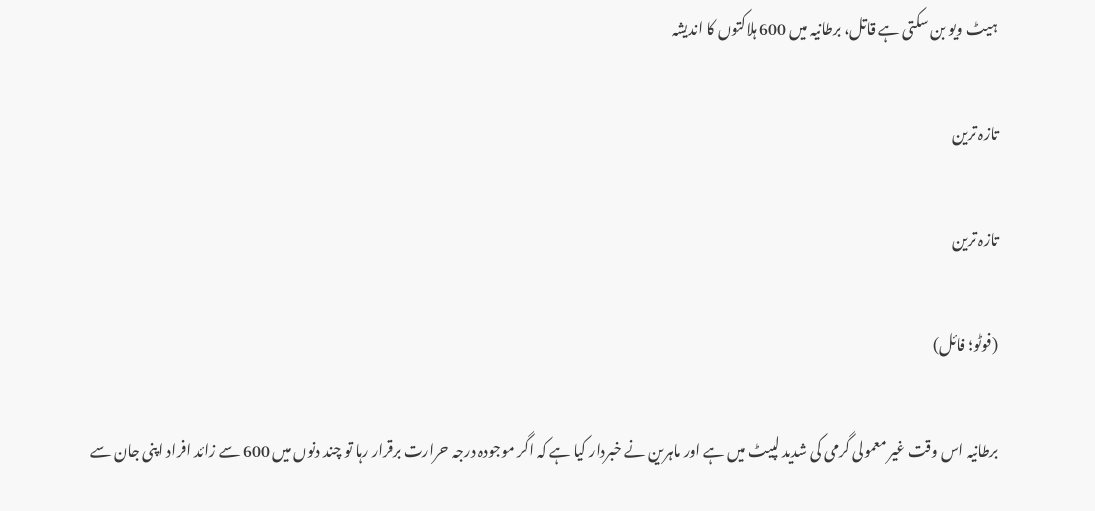ہیٹ ویو بن سکتی ہے قاتل، برطانیہ میں 600 ہلاکتوں کا اندیشہ

تازہ ترین

تازہ ترین

(فوٹو؛ فائل)

برطانیہ اس وقت غیر معمولی گرمی کی شدید لپیٹ میں ہے اور ماہرین نے خبردار کیا ہے کہ اگر موجودہ درجہ حرارت برقرار رہا تو چند دنوں میں 600 سے زائد افراد اپنی جان سے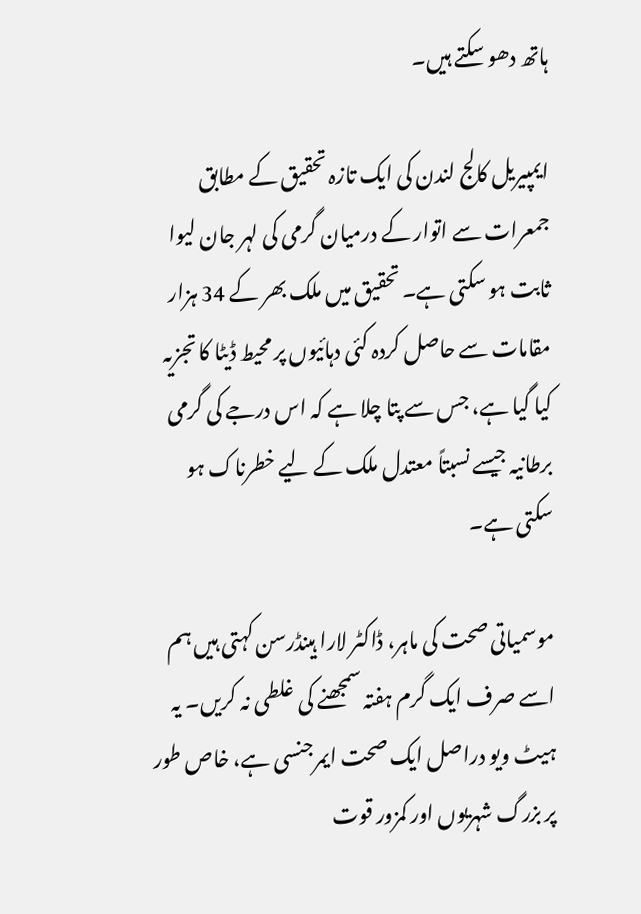ہاتھ دھو سکتے ہیں۔

ایمپیریل کالج لندن کی ایک تازہ تحقیق کے مطابق جمعرات سے اتوار کے درمیان گرمی کی لہر جان لیوا ثابت ہو سکتی ہے۔ تحقیق میں ملک بھر کے 34 ہزار مقامات سے حاصل کردہ کئی دہائیوں پر محیط ڈیٹا کا تجزیہ کیا گیا ہے، جس سے پتا چلا ہے کہ اس درجے کی گرمی برطانیہ جیسے نسبتاً معتدل ملک کے لیے خطرناک ہو سکتی ہے۔

موسمیاتی صحت کی ماہر، ڈاکٹر لارا ہینڈرسن کہتی ہیں ہم اسے صرف ایک گرم ہفتہ سمجھنے کی غلطی نہ کریں۔ یہ ہیٹ ویو دراصل ایک صحت ایمرجنسی ہے، خاص طور پر بزرگ شہریوں اور کمزور قوت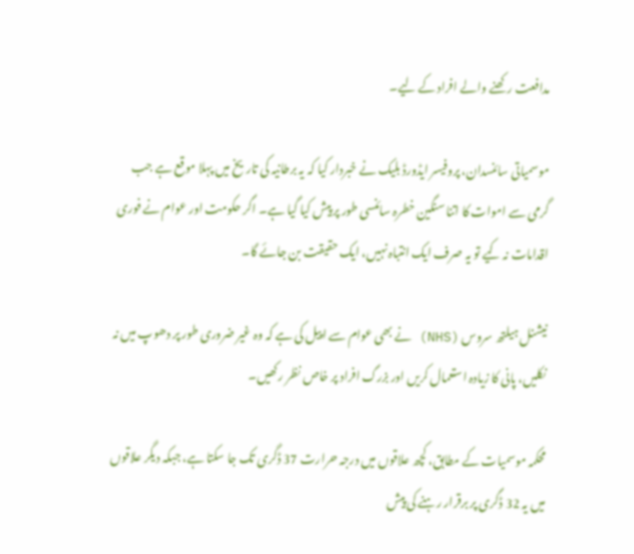مدافعت رکھنے والے افراد کے لیے۔

موسمیاتی سائنسدان، پروفیسر ایڈورڈ بلیک نے خبردار کیا کہ یہ برطانیہ کی تاریخ میں پہلا موقع ہے جب گرمی سے اموات کا اتنا سنگین خطرہ سائنسی طور پر پیش کیا گیا ہے۔ اگر حکومت اور عوام نے فوری اقدامات نہ کیے تو یہ صرف ایک انتباہ نہیں، ایک حقیقت بن جائے گا۔

نیشنل ہیلتھ سروس (NHS) نے بھی عوام سے اپیل کی ہے کہ وہ غیر ضروری طور پر دھوپ میں نہ نکلیں، پانی کا زیادہ استعمال کریں اور بزرگ افراد پر خاص نظر رکھیں۔

محکمہ موسمیات کے مطابق، کچھ علاقوں میں درجہ حرارت 37 ڈگری تک جا سکتا ہے، جبکہ دیگر علاقوں میں یہ 32 ڈگری پر برقرار رہنے کی پیش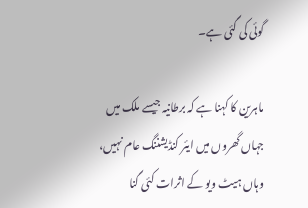گوئی کی گئی ہے۔

ماہرین کا کہنا ہے کہ برطانیہ جیسے ملک میں جہاں گھروں میں ایئر کنڈیشننگ عام نہیں، وہاں ہیٹ ویو کے اثرات کئی گنا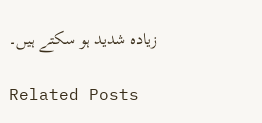زیادہ شدید ہو سکتے ہیں۔

Related Posts